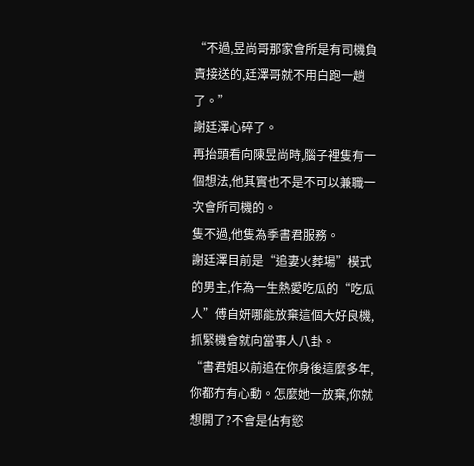“不過,昱尚哥那家會所是有司機負責接送的,廷澤哥就不用白跑一趟了。”
謝廷澤心碎了。
再抬頭看向陳昱尚時,腦子裡隻有一個想法,他其實也不是不可以兼職一次會所司機的。
隻不過,他隻為季書君服務。
謝廷澤目前是“追妻火葬場”模式的男主,作為一生熱愛吃瓜的“吃瓜人”傅自妍哪能放棄這個大好良機,抓緊機會就向當事人八卦。
“書君姐以前追在你身後這麼多年,你都冇有心動。怎麼她一放棄,你就想開了?不會是佔有慾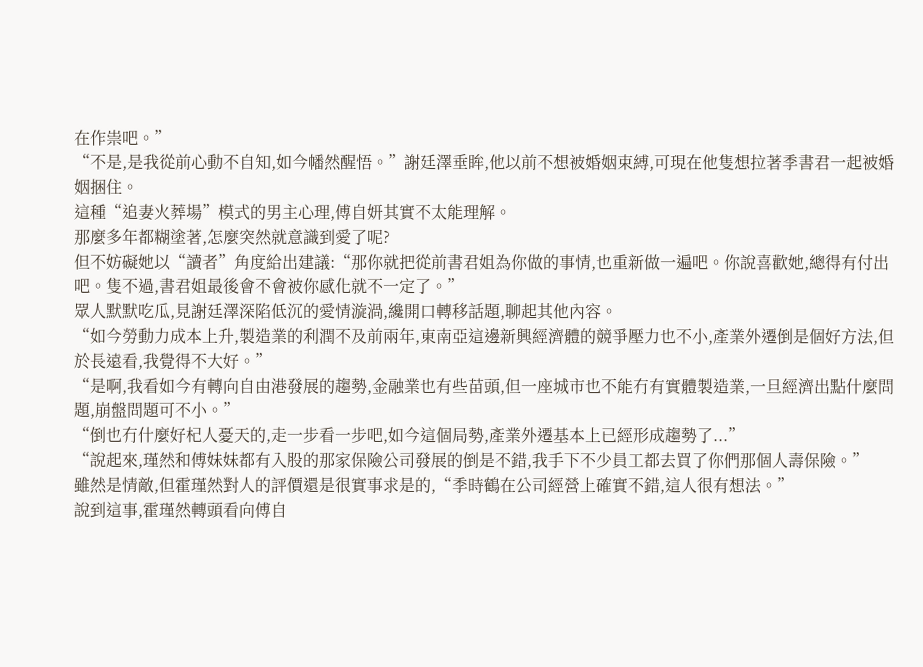在作祟吧。”
“不是,是我從前心動不自知,如今幡然醒悟。”謝廷澤垂眸,他以前不想被婚姻束縛,可現在他隻想拉著季書君一起被婚姻捆住。
這種“追妻火葬場”模式的男主心理,傅自妍其實不太能理解。
那麼多年都糊塗著,怎麼突然就意識到愛了呢?
但不妨礙她以“讀者”角度給出建議:“那你就把從前書君姐為你做的事情,也重新做一遍吧。你說喜歡她,總得有付出吧。隻不過,書君姐最後會不會被你感化就不一定了。”
眾人默默吃瓜,見謝廷澤深陷低沉的愛情漩渦,纔開口轉移話題,聊起其他內容。
“如今勞動力成本上升,製造業的利潤不及前兩年,東南亞這邊新興經濟體的競爭壓力也不小,產業外遷倒是個好方法,但於長遠看,我覺得不大好。”
“是啊,我看如今有轉向自由港發展的趨勢,金融業也有些苗頭,但一座城市也不能冇有實體製造業,一旦經濟出點什麼問題,崩盤問題可不小。”
“倒也冇什麼好杞人憂天的,走一步看一步吧,如今這個局勢,產業外遷基本上已經形成趨勢了...”
“說起來,瑾然和傅妹妹都有入股的那家保險公司發展的倒是不錯,我手下不少員工都去買了你們那個人壽保險。”
雖然是情敵,但霍瑾然對人的評價還是很實事求是的,“季時鶴在公司經營上確實不錯,這人很有想法。”
說到這事,霍瑾然轉頭看向傅自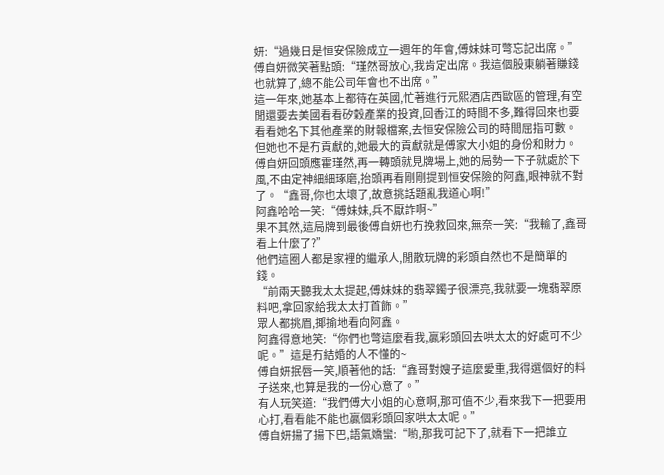妍:“過幾日是恒安保險成立一週年的年會,傅妹妹可彆忘記出席。”
傅自妍微笑著點頭:“瑾然哥放心,我肯定出席。我這個股東躺著賺錢也就算了,總不能公司年會也不出席。”
這一年來,她基本上都待在英國,忙著進行元熙酒店西歐區的管理,有空閒還要去美國看看矽穀產業的投資,回香江的時間不多,難得回來也要看看她名下其他產業的財報檔案,去恒安保險公司的時間屈指可數。
但她也不是冇貢獻的,她最大的貢獻就是傅家大小姐的身份和財力。
傅自妍回頭應霍瑾然,再一轉頭就見牌場上,她的局勢一下子就處於下風,不由定神細細琢磨,抬頭再看剛剛提到恒安保險的阿鑫,眼神就不對了。“鑫哥,你也太壞了,故意挑話題亂我道心啊!”
阿鑫哈哈一笑:“傅妹妹,兵不厭詐啊~”
果不其然,這局牌到最後傅自妍也冇挽救回來,無奈一笑:“我輸了,鑫哥看上什麼了?”
他們這圈人都是家裡的繼承人,閒散玩牌的彩頭自然也不是簡單的錢。
“前兩天聽我太太提起,傅妹妹的翡翠鐲子很漂亮,我就要一塊翡翠原料吧,拿回家給我太太打首飾。”
眾人都挑眉,揶揄地看向阿鑫。
阿鑫得意地笑:“你們也彆這麼看我,贏彩頭回去哄太太的好處可不少呢。”這是冇結婚的人不懂的~
傅自妍抿唇一笑,順著他的話:“鑫哥對嫂子這麼愛重,我得選個好的料子送來,也算是我的一份心意了。”
有人玩笑道:“我們傅大小姐的心意啊,那可值不少,看來我下一把要用心打,看看能不能也贏個彩頭回家哄太太呢。”
傅自妍揚了揚下巴,語氣嬌蠻:“喲,那我可記下了,就看下一把誰立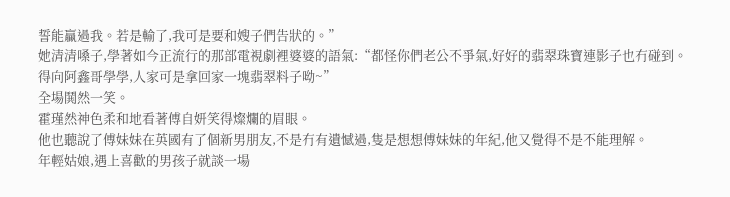誓能贏過我。若是輸了,我可是要和嫂子們告狀的。”
她清清嗓子,學著如今正流行的那部電視劇裡婆婆的語氣:“都怪你們老公不爭氣,好好的翡翠珠寶連影子也冇碰到。得向阿鑫哥學學,人家可是拿回家一塊翡翠料子呦~”
全場鬨然一笑。
霍瑾然神色柔和地看著傅自妍笑得燦爛的眉眼。
他也聽說了傅妹妹在英國有了個新男朋友,不是冇有遺憾過,隻是想想傅妹妹的年紀,他又覺得不是不能理解。
年輕姑娘,遇上喜歡的男孩子就談一場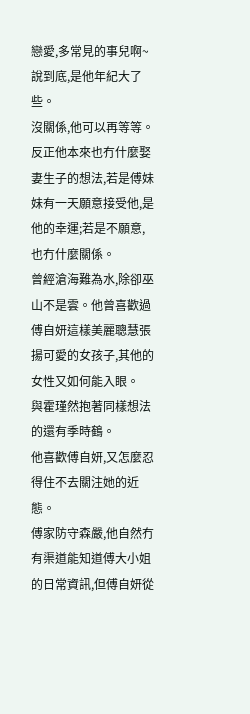戀愛,多常見的事兒啊~
說到底,是他年紀大了些。
沒關係,他可以再等等。反正他本來也冇什麼娶妻生子的想法,若是傅妹妹有一天願意接受他,是他的幸運;若是不願意,也冇什麼關係。
曾經滄海難為水,除卻巫山不是雲。他曾喜歡過傅自妍這樣美麗聰慧張揚可愛的女孩子,其他的女性又如何能入眼。
與霍瑾然抱著同樣想法的還有季時鶴。
他喜歡傅自妍,又怎麼忍得住不去關注她的近態。
傅家防守森嚴,他自然冇有渠道能知道傅大小姐的日常資訊,但傅自妍從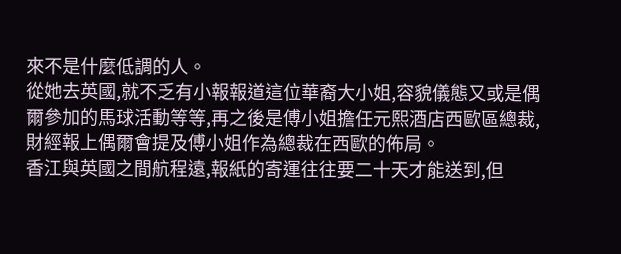來不是什麼低調的人。
從她去英國,就不乏有小報報道這位華裔大小姐,容貌儀態又或是偶爾參加的馬球活動等等,再之後是傅小姐擔任元熙酒店西歐區總裁,財經報上偶爾會提及傅小姐作為總裁在西歐的佈局。
香江與英國之間航程遠,報紙的寄運往往要二十天才能送到,但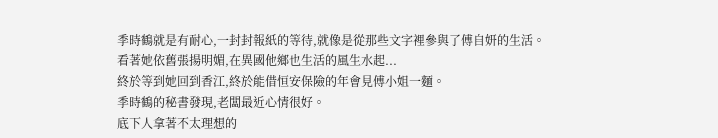季時鶴就是有耐心,一封封報紙的等待,就像是從那些文字裡參與了傅自妍的生活。
看著她依舊張揚明媚,在異國他鄉也生活的風生水起...
終於等到她回到香江,終於能借恒安保險的年會見傅小姐一麵。
季時鶴的秘書發現,老闆最近心情很好。
底下人拿著不太理想的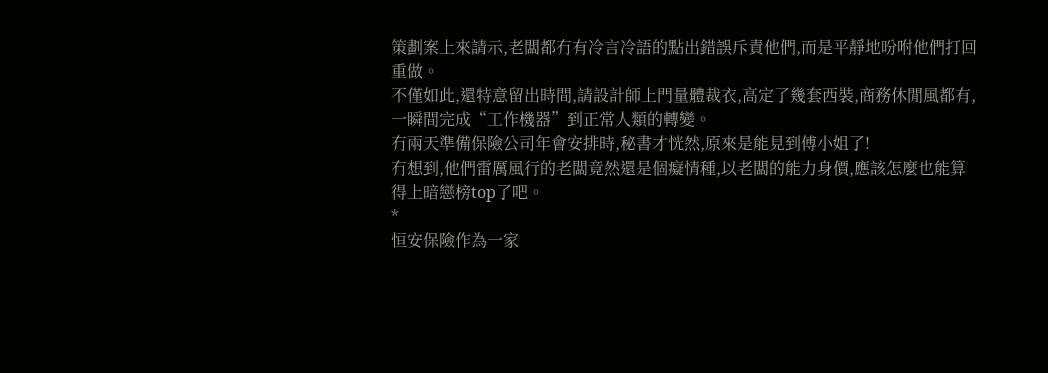策劃案上來請示,老闆都冇有冷言冷語的點出錯誤斥責他們,而是平靜地吩咐他們打回重做。
不僅如此,還特意留出時間,請設計師上門量體裁衣,高定了幾套西裝,商務休閒風都有,一瞬間完成“工作機器”到正常人類的轉變。
冇兩天準備保險公司年會安排時,秘書才恍然,原來是能見到傅小姐了!
冇想到,他們雷厲風行的老闆竟然還是個癡情種,以老闆的能力身價,應該怎麼也能算得上暗戀榜top了吧。
*
恒安保險作為一家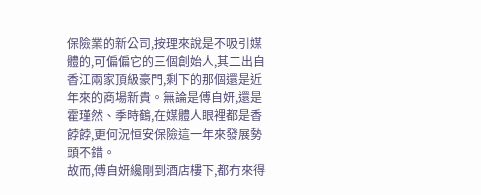保險業的新公司,按理來說是不吸引媒體的,可偏偏它的三個創始人,其二出自香江兩家頂級豪門,剩下的那個還是近年來的商場新貴。無論是傅自妍,還是霍瑾然、季時鶴,在媒體人眼裡都是香餑餑,更何況恒安保險這一年來發展勢頭不錯。
故而,傅自妍纔剛到酒店樓下,都冇來得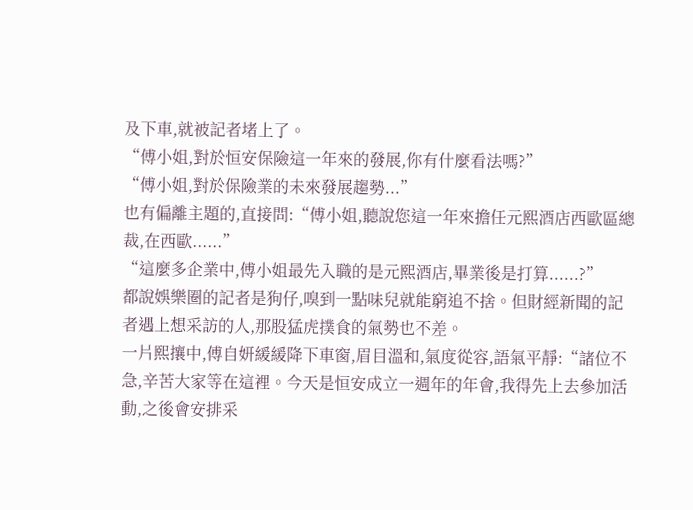及下車,就被記者堵上了。
“傅小姐,對於恒安保險這一年來的發展,你有什麼看法嗎?”
“傅小姐,對於保險業的未來發展趨勢...”
也有偏離主題的,直接問:“傅小姐,聽說您這一年來擔任元熙酒店西歐區總裁,在西歐......”
“這麼多企業中,傅小姐最先入職的是元熙酒店,畢業後是打算......?”
都說娛樂圈的記者是狗仔,嗅到一點味兒就能窮追不捨。但財經新聞的記者遇上想采訪的人,那股猛虎撲食的氣勢也不差。
一片熙攘中,傅自妍緩緩降下車窗,眉目溫和,氣度從容,語氣平靜:“諸位不急,辛苦大家等在這裡。今天是恒安成立一週年的年會,我得先上去參加活動,之後會安排采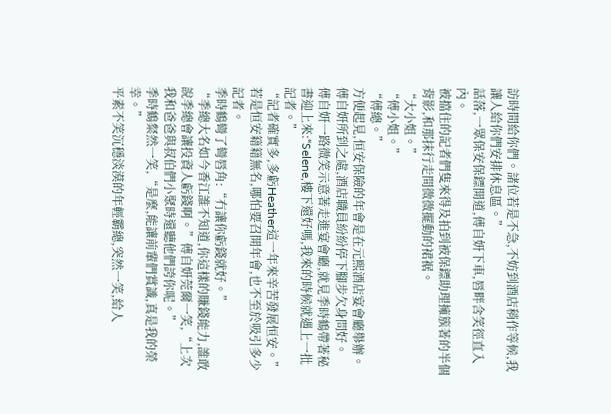訪時間給你們。諸位若是不急,不妨到酒店稍作等候,我讓人給你們安排休息區。”
話落,一眾保安保鏢開道,傅自妍下車,唇畔含笑徑直入內。
被擋住的記者們隻來得及拍到被保鏢助理擁簇著的半個背影,和那抹行走間微微擺動的裙裾。
“大小姐。”
“傅小姐。”
“傅總。”
方便起見,恒安保險的年會是在元熙酒店宴會廳舉辦。傅自妍所到之處,酒店職員紛紛停下腳步欠身問好。
傅自妍一路微笑示意著走進宴會廳,就見季時鶴帶著秘書迎上來:“Selene,樓下還好嗎,我來的時候就遇上一批記者。”
“記者確實多,多虧Heather這一年來辛苦發展恒安。”若是恒安籍籍無名,哪怕要召開年會,也不至於吸引多少記者。
季時鶴彎了彎唇角:“冇讓你虧錢就好。”
“季總大名如今香江誰不知道,你這樣的賺錢能力,誰敢說季總會讓投資人虧錢啊。”傅自妍莞爾一笑,“上次我和爸爸與叔伯們小聚時還聽他們誇你呢。”
季時鶴粲然一笑,“是麼,能讓前輩們賞識,真是我的榮幸。”
平素不笑沉穩淡漠的年輕霸總,突然一笑,給人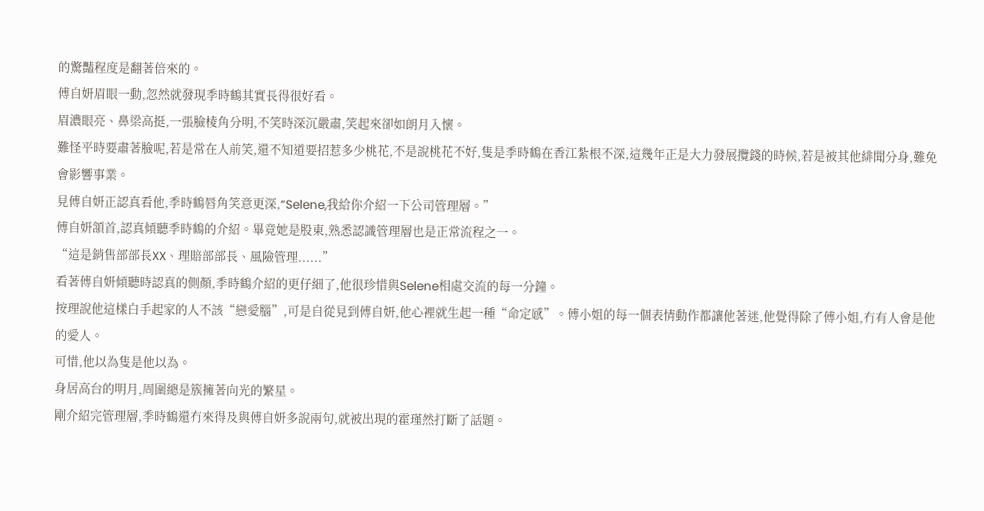的驚豔程度是翻著倍來的。
傅自妍眉眼一動,忽然就發現季時鶴其實長得很好看。
眉濃眼亮、鼻梁高挺,一張臉棱角分明,不笑時深沉嚴肅,笑起來卻如朗月入懷。
難怪平時要肅著臉呢,若是常在人前笑,還不知道要招惹多少桃花,不是說桃花不好,隻是季時鶴在香江紮根不深,這幾年正是大力發展攬錢的時候,若是被其他緋聞分身,難免會影響事業。
見傅自妍正認真看他,季時鶴唇角笑意更深,“Selene,我給你介紹一下公司管理層。”
傅自妍頷首,認真傾聽季時鶴的介紹。畢竟她是股東,熟悉認識管理層也是正常流程之一。
“這是銷售部部長XX、理賠部部長、風險管理......”
看著傅自妍傾聽時認真的側顏,季時鶴介紹的更仔細了,他很珍惜與Selene相處交流的每一分鐘。
按理說他這樣白手起家的人不該“戀愛腦”,可是自從見到傅自妍,他心裡就生起一種“命定感”。傅小姐的每一個表情動作都讓他著迷,他覺得除了傅小姐,冇有人會是他的愛人。
可惜,他以為隻是他以為。
身居高台的明月,周圍總是簇擁著向光的繁星。
剛介紹完管理層,季時鶴還冇來得及與傅自妍多說兩句,就被出現的霍瑾然打斷了話題。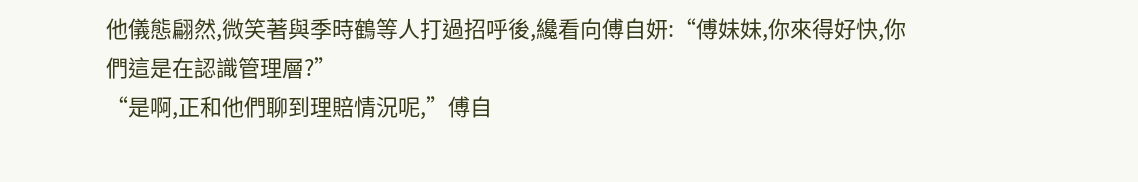他儀態翩然,微笑著與季時鶴等人打過招呼後,纔看向傅自妍:“傅妹妹,你來得好快,你們這是在認識管理層?”
“是啊,正和他們聊到理賠情況呢,”傅自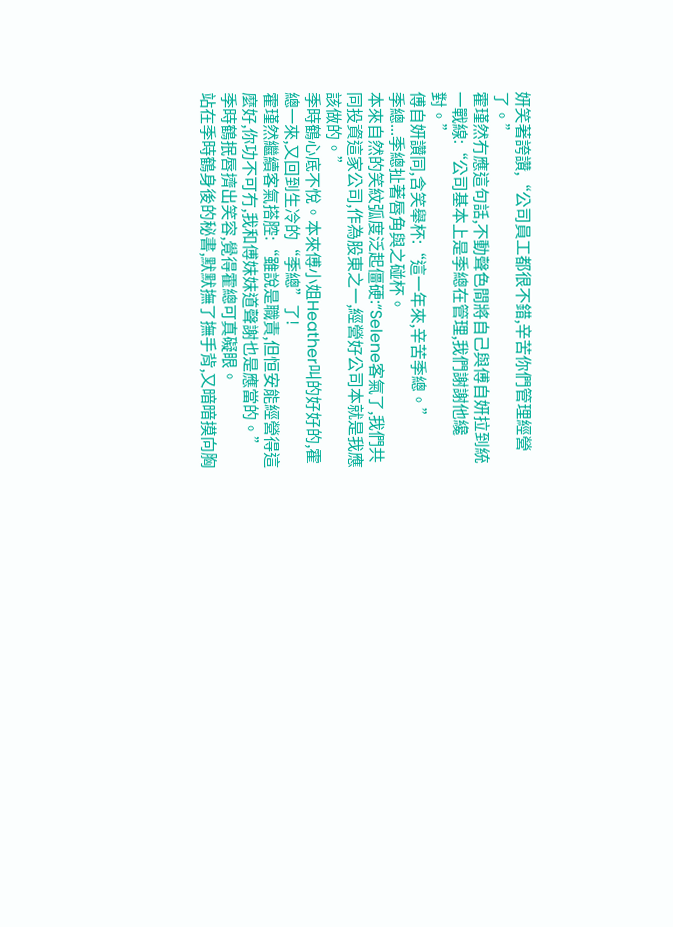妍笑著誇讚,“公司員工都很不錯,辛苦你們管理經營了。”
霍瑾然冇應這句話,不動聲色間將自己與傅自妍拉到統一戰線:“公司基本上是季總在管理,我們謝謝他纔對。”
傅自妍讚同,含笑舉杯:“這一年來,辛苦季總。”
季總...季總扯著唇角與之碰杯。
本來自然的笑紋弧度泛起僵硬:“Selene客氣了,我們共同投資這家公司,作為股東之一,經營好公司本就是我應該做的。”
季時鶴心底不悅。本來傅小姐Heather叫的好好的,霍總一來,又回到生冷的“季總”了!
霍瑾然繼續客氣搭腔:“雖說是職責,但恒安能經營得這麼好,你功不可冇,我和傅妹妹道聲謝也是應當的。”
季時鶴抿唇擠出笑容,覺得霍總可真礙眼。
站在季時鶴身後的秘書,默默撫了撫手背,又暗暗摸向胸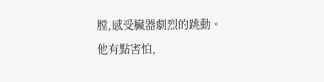膛,感受臟器劇烈的跳動。
他有點害怕,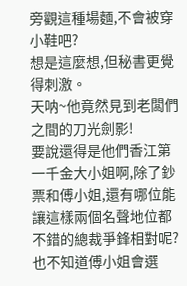旁觀這種場麵,不會被穿小鞋吧?
想是這麼想,但秘書更覺得刺激。
天呐~他竟然見到老闆們之間的刀光劍影!
要說還得是他們香江第一千金大小姐啊,除了鈔票和傅小姐,還有哪位能讓這樣兩個名聲地位都不錯的總裁爭鋒相對呢?
也不知道傅小姐會選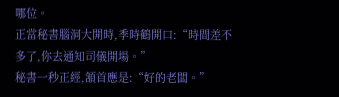哪位。
正當秘書腦洞大開時,季時鶴開口:“時間差不多了,你去通知司儀開場。”
秘書一秒正經,頷首應是:“好的老闆。”